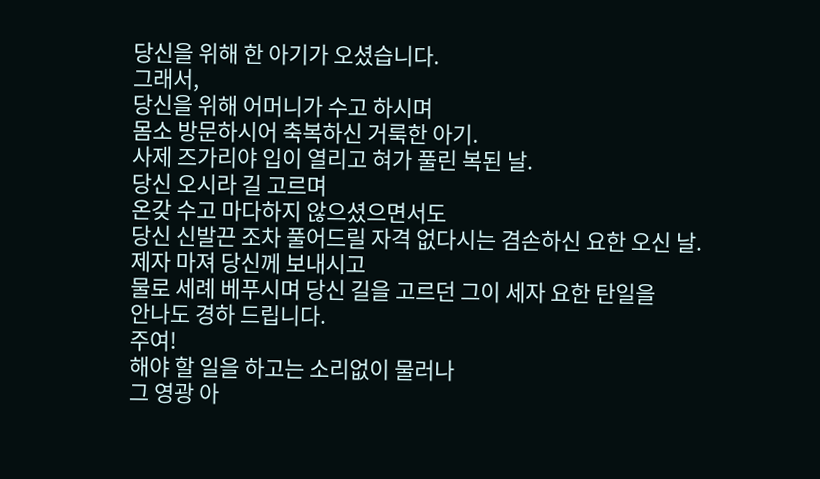당신을 위해 한 아기가 오셨습니다.
그래서,
당신을 위해 어머니가 수고 하시며
몸소 방문하시어 축복하신 거룩한 아기.
사제 즈가리야 입이 열리고 혀가 풀린 복된 날.
당신 오시라 길 고르며
온갖 수고 마다하지 않으셨으면서도
당신 신발끈 조차 풀어드릴 자격 없다시는 겸손하신 요한 오신 날.
제자 마져 당신께 보내시고
물로 세례 베푸시며 당신 길을 고르던 그이 세자 요한 탄일을
안나도 경하 드립니다.
주여!
해야 할 일을 하고는 소리없이 물러나
그 영광 아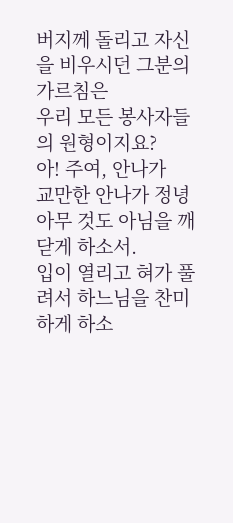버지께 돌리고 자신을 비우시던 그분의 가르침은
우리 모든 봉사자들의 원형이지요?
아! 주여, 안나가
교만한 안나가 정녕 아무 것도 아님을 깨닫게 하소서.
입이 열리고 혀가 풀려서 하느님을 찬미하게 하소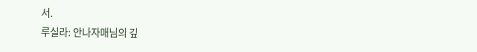서.
루실라: 안나자매님의 깊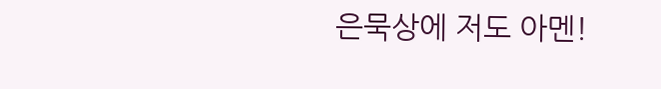은묵상에 저도 아멘!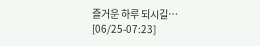즐거운 하루 되시길… [06/25-07:23]